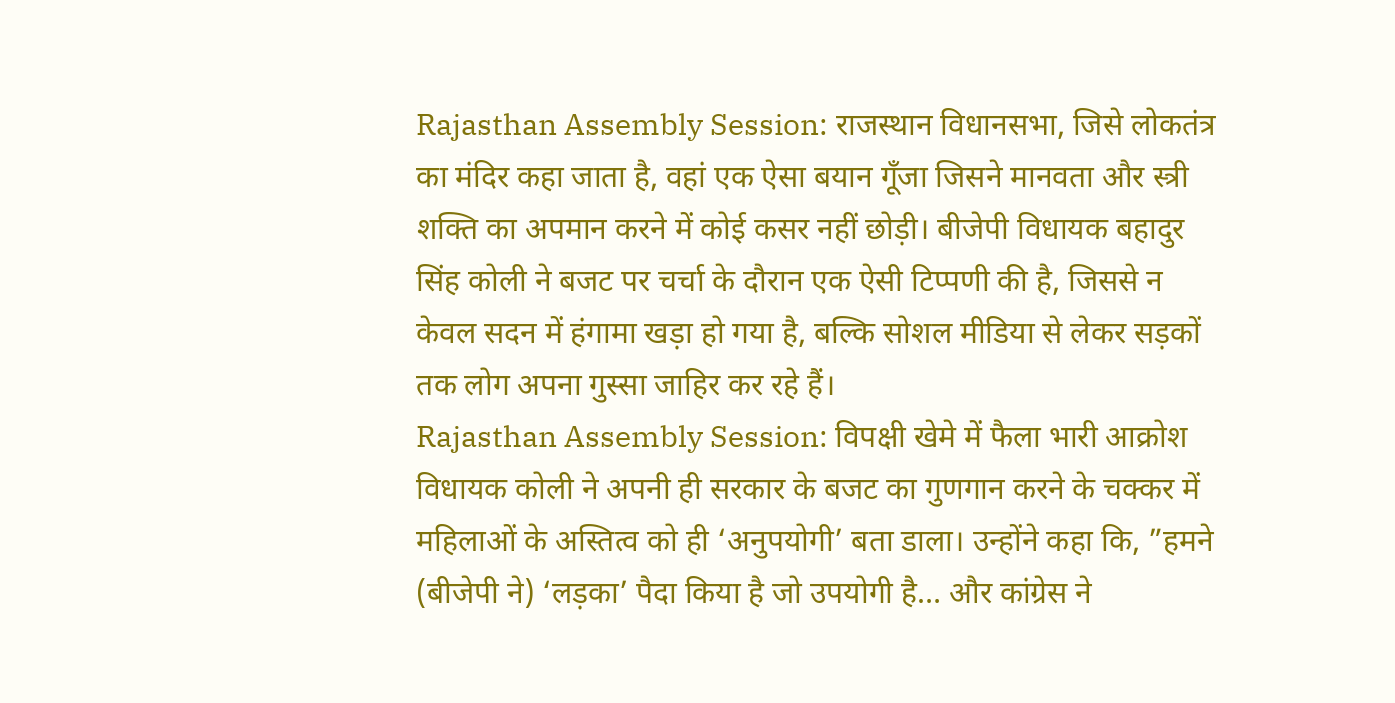Rajasthan Assembly Session: राजस्थान विधानसभा, जिसे लोकतंत्र का मंदिर कहा जाता है, वहां एक ऐसा बयान गूँजा जिसने मानवता और स्त्री शक्ति का अपमान करने में कोई कसर नहीं छोड़ी। बीजेपी विधायक बहादुर सिंह कोली ने बजट पर चर्चा के दौरान एक ऐसी टिप्पणी की है, जिससे न केवल सदन में हंगामा खड़ा हो गया है, बल्कि सोशल मीडिया से लेकर सड़कों तक लोग अपना गुस्सा जाहिर कर रहे हैं।
Rajasthan Assembly Session: विपक्षी खेमे में फैला भारी आक्रोश
विधायक कोली ने अपनी ही सरकार के बजट का गुणगान करने के चक्कर में महिलाओं के अस्तित्व को ही ‘अनुपयोगी’ बता डाला। उन्होंने कहा कि, ”हमने (बीजेपी ने) ‘लड़का’ पैदा किया है जो उपयोगी है… और कांग्रेस ने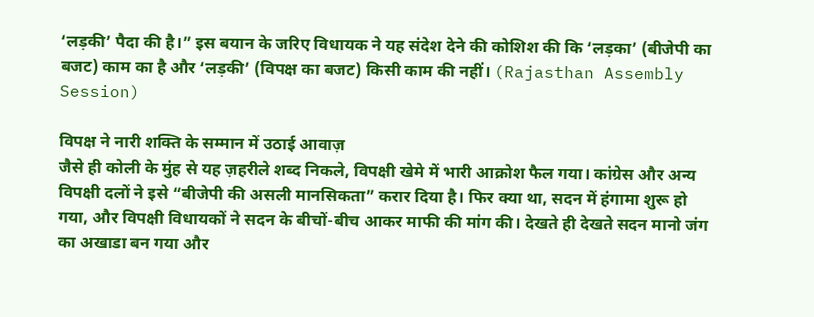‘लड़की’ पैदा की है।” इस बयान के जरिए विधायक ने यह संदेश देने की कोशिश की कि ‘लड़का’ (बीजेपी का बजट) काम का है और ‘लड़की’ (विपक्ष का बजट) किसी काम की नहीं। (Rajasthan Assembly Session)

विपक्ष ने नारी शक्ति के सम्मान में उठाई आवाज़
जैसे ही कोली के मुंह से यह ज़हरीले शब्द निकले, विपक्षी खेमे में भारी आक्रोश फैल गया। कांग्रेस और अन्य विपक्षी दलों ने इसे “बीजेपी की असली मानसिकता” करार दिया है। फिर क्या था, सदन में हंगामा शुरू हो गया, और विपक्षी विधायकों ने सदन के बीचों-बीच आकर माफी की मांग की। देखते ही देखते सदन मानो जंग का अखाडा बन गया और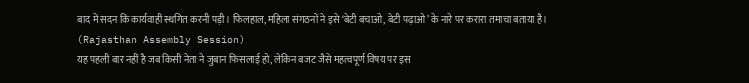बाद में सदन कि कार्यवाही स्थगित करनी पड़ी। फिलहाल, महिला संगठनों ने इसे ‘बेटी बचाओ, बेटी पढ़ाओ’ के नारे पर करारा तमाचा बताया है। (Rajasthan Assembly Session)
यह पहली बार नहीं है जब किसी नेता ने जुबान फिसलाई हो, लेकिन बजट जैसे महत्वपूर्ण विषय पर इस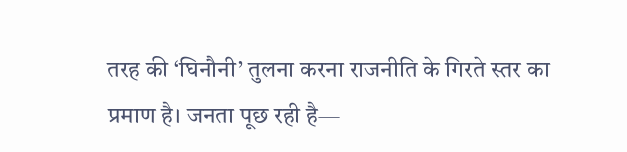तरह की ‘घिनौनी’ तुलना करना राजनीति के गिरते स्तर का प्रमाण है। जनता पूछ रही है—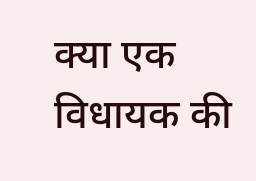क्या एक विधायक की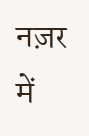नज़र में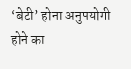‘बेटी’ होना अनुपयोगी होने का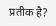प्रतीक है?